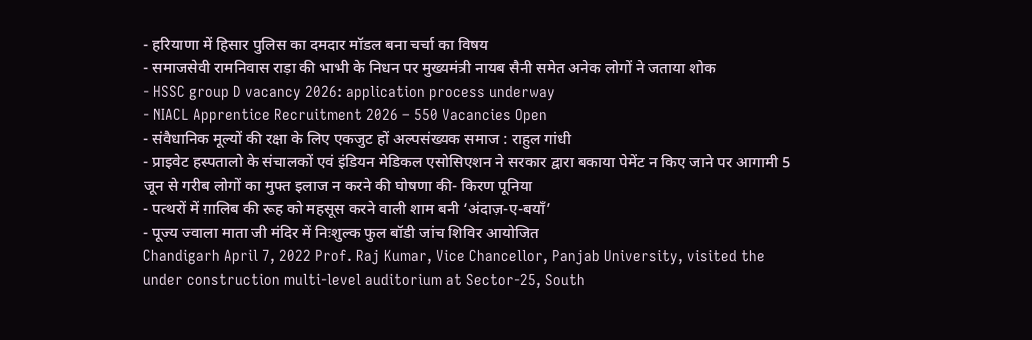- हरियाणा में हिसार पुलिस का दमदार मॉडल बना चर्चा का विषय
- समाजसेवी रामनिवास राड़ा की भाभी के निधन पर मुख्यमंत्री नायब सैनी समेत अनेक लोगों ने जताया शोक
- HSSC group D vacancy 2026: application process underway
- NIACL Apprentice Recruitment 2026 – 550 Vacancies Open
- संवैधानिक मूल्यों की रक्षा के लिए एकजुट हों अल्पसंख्यक समाज : राहुल गांधी
- प्राइवेट हस्पतालो के संचालकों एवं इंडियन मेडिकल एसोसिएशन ने सरकार द्वारा बकाया पेमेंट न किए जाने पर आगामी 5 जून से गरीब लोगों का मुफ्त इलाज न करने की घोषणा की- किरण पूनिया
- पत्थरों में ग़ालिब की रूह को महसूस करने वाली शाम बनी ‘अंदाज़-ए-बयाँ’
- पूज्य ज्वाला माता जी मंदिर में निःशुल्क फुल बॉडी जांच शिविर आयोजित
Chandigarh April 7, 2022 Prof. Raj Kumar, Vice Chancellor, Panjab University, visited the under construction multi-level auditorium at Sector-25, South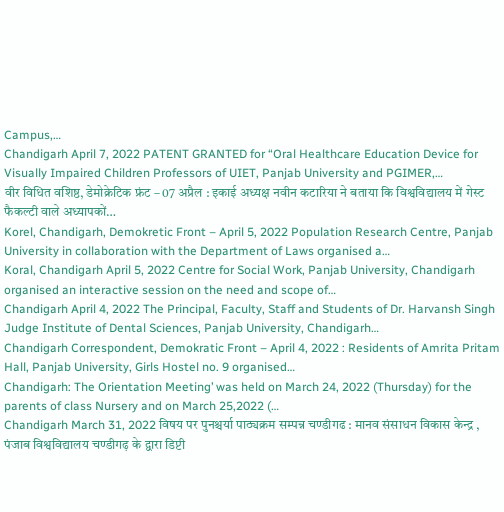Campus,…
Chandigarh April 7, 2022 PATENT GRANTED for “Oral Healthcare Education Device for Visually Impaired Children Professors of UIET, Panjab University and PGIMER,…
वीर विधित वशिष्ठ, डेमोक्रेटिक फ्रंट – 07 अप्रैल : इकाई अध्यक्ष नवीन कटारिया ने बताया कि विश्वविद्यालय में गेस्ट फैकल्टी वाले अध्यापकों…
Korel, Chandigarh, Demokretic Front – April 5, 2022 Population Research Centre, Panjab University in collaboration with the Department of Laws organised a…
Koral, Chandigarh April 5, 2022 Centre for Social Work, Panjab University, Chandigarh organised an interactive session on the need and scope of…
Chandigarh April 4, 2022 The Principal, Faculty, Staff and Students of Dr. Harvansh Singh Judge Institute of Dental Sciences, Panjab University, Chandigarh…
Chandigarh Correspondent, Demokratic Front – April 4, 2022 : Residents of Amrita Pritam Hall, Panjab University, Girls Hostel no. 9 organised…
Chandigarh: The Orientation Meeting’ was held on March 24, 2022 (Thursday) for the parents of class Nursery and on March 25,2022 (…
Chandigarh March 31, 2022 विषय पर पुनश्चर्या पाठ्यक्रम सम्पन्न चण्डीगढ : मानव संसाधन विकास केन्द्र , पंजाब विश्वविद्यालय चण्डीगढ़ के द्वारा डिप्टी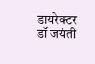डायरेक्टर डॉ जयंती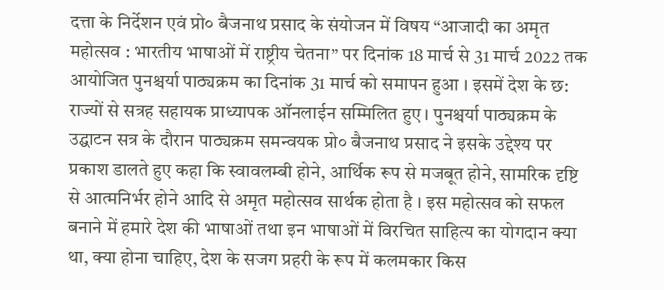दत्ता के निर्देशन एवं प्रो० बैजनाथ प्रसाद के संयोजन में विषय “आजादी का अमृत महोत्सव : भारतीय भाषाओं में राष्ट्रीय चेतना” पर दिनांक 18 मार्च से 31 मार्च 2022 तक आयोजित पुनश्चर्या पाठ्यक्रम का दिनांक 31 मार्च को समापन हुआ । इसमें देश के छ: राज्यों से सत्रह सहायक प्राध्यापक ऑनलाईन सम्मिलित हुए । पुनश्चर्या पाठ्यक्रम के उद्घाटन सत्र के दौरान पाठ्यक्रम समन्वयक प्रो० बैजनाथ प्रसाद ने इसके उद्देश्य पर प्रकाश डालते हुए कहा कि स्वावलम्बी होने, आर्थिक रूप से मजबूत होने, सामरिक दृष्टि से आत्मनिर्भर होने आदि से अमृत महोत्सव सार्थक होता है । इस महोत्सव को सफल बनाने में हमारे देश की भाषाओं तथा इन भाषाओं में विरचित साहित्य का योगदान क्या था, क्या होना चाहिए, देश के सजग प्रहरी के रूप में कलमकार किस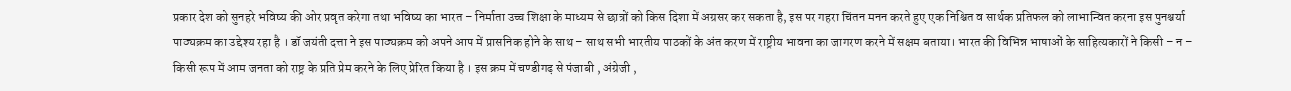प्रकार देश को सुनहरे भविष्य की ओर प्रवृत करेगा तथा भविष्य का भारत – निर्माता उच्च शिक्षा के माध्यम से छात्रों को किस दिशा में अग्रसर कर सकता है, इस पर गहरा चिंतन मनन करते हुए एक निश्चित व सार्थक प्रतिफल को लाभान्वित करना इस पुनश्चर्या पाठ्यक्रम का उद्देश्य रहा है । डॉ जयंती दत्ता ने इस पाठ्यक्रम को अपने आप में प्रासनिक होने के साथ – साथ सभी भारतीय पाठकों के अंत करण में राष्ट्रीय भावना का जागरण करने में सक्षम बताया। भारत की विभिन्न भाषाओं के साहित्यकारों ने किसी – न – किसी रूप में आम जनता को राष्ट्र के प्रति प्रेम करने के लिए प्रेरित किया है । इस क्रम में चण्डीगढ़ से पंजाबी , अंग्रेजी ,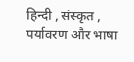हिन्दी , संस्कृत , पर्यावरण और भाषा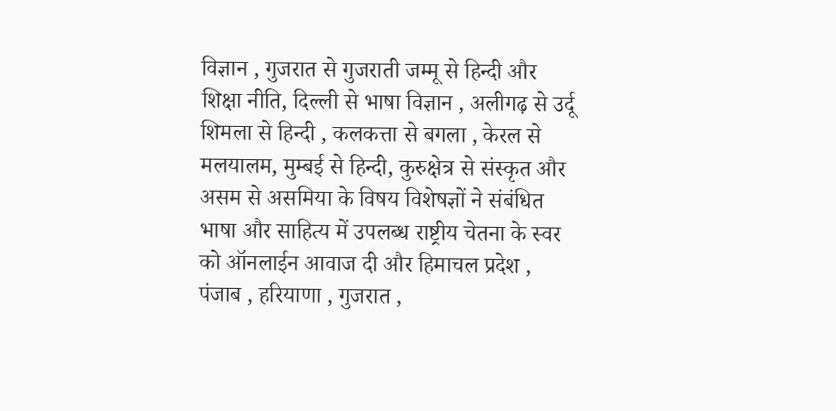विज्ञान , गुजरात से गुजराती जम्मू से हिन्दी और शिक्षा नीति, दिल्ली से भाषा विज्ञान , अलीगढ़ से उर्दू शिमला से हिन्दी , कलकत्ता से बगला , केरल से मलयालम, मुम्बई से हिन्दी, कुरुक्षेत्र से संस्कृत और असम से असमिया के विषय विशेषज्ञों ने संबंधित भाषा और साहित्य में उपलब्ध राष्ट्रीय चेतना के स्वर को ऑनलाईन आवाज दी और हिमाचल प्रदेश , पंजाब , हरियाणा , गुजरात ,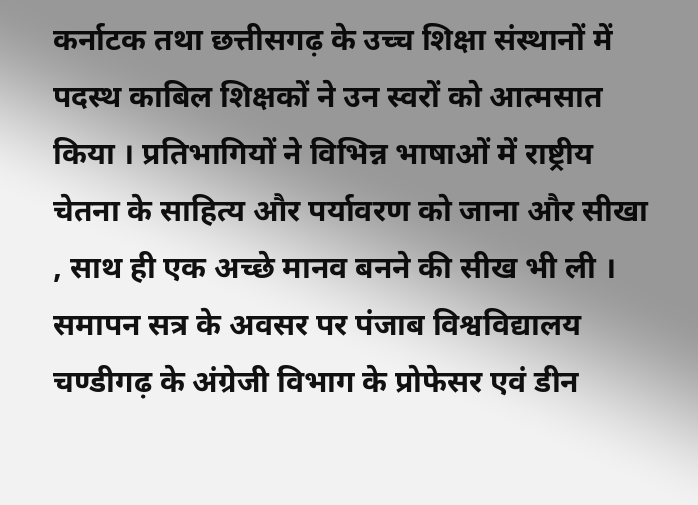कर्नाटक तथा छत्तीसगढ़ के उच्च शिक्षा संस्थानों में पदस्थ काबिल शिक्षकों ने उन स्वरों को आत्मसात किया । प्रतिभागियों ने विभिन्न भाषाओं में राष्ट्रीय चेतना के साहित्य और पर्यावरण को जाना और सीखा , साथ ही एक अच्छे मानव बनने की सीख भी ली । समापन सत्र के अवसर पर पंजाब विश्वविद्यालय चण्डीगढ़ के अंग्रेजी विभाग के प्रोफेसर एवं डीन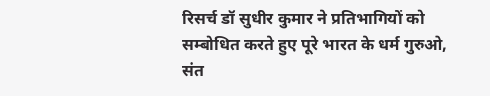रिसर्च डॉ सुधीर कुमार ने प्रतिभागियों को सम्बोधित करते हुए पूरे भारत के धर्म गुरुओ, संत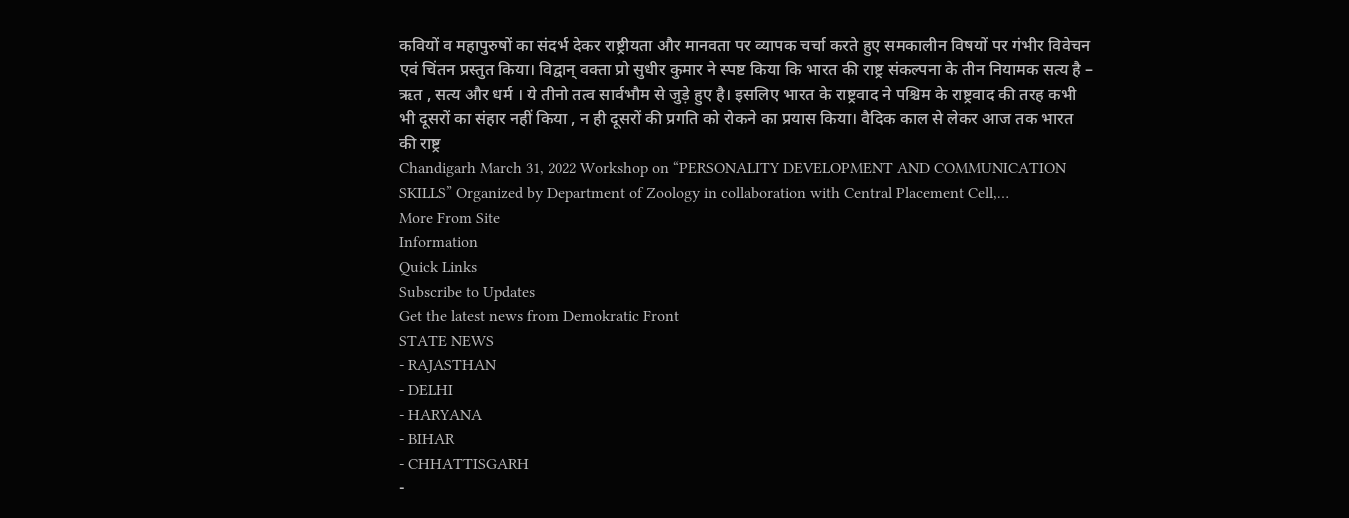कवियों व महापुरुषों का संदर्भ देकर राष्ट्रीयता और मानवता पर व्यापक चर्चा करते हुए समकालीन विषयों पर गंभीर विवेचन एवं चिंतन प्रस्तुत किया। विद्वान् वक्ता प्रो सुधीर कुमार ने स्पष्ट किया कि भारत की राष्ट्र संकल्पना के तीन नियामक सत्य है – ऋत , सत्य और धर्म । ये तीनो तत्व सार्वभौम से जुड़े हुए है। इसलिए भारत के राष्ट्रवाद ने पश्चिम के राष्ट्रवाद की तरह कभी भी दूसरों का संहार नहीं किया , न ही दूसरों की प्रगति को रोकने का प्रयास किया। वैदिक काल से लेकर आज तक भारत की राष्ट्र
Chandigarh March 31, 2022 Workshop on “PERSONALITY DEVELOPMENT AND COMMUNICATION SKILLS” Organized by Department of Zoology in collaboration with Central Placement Cell,…
More From Site
Information
Quick Links
Subscribe to Updates
Get the latest news from Demokratic Front
STATE NEWS
- RAJASTHAN
- DELHI
- HARYANA
- BIHAR
- CHHATTISGARH
-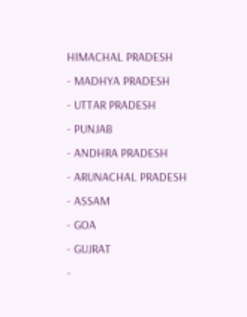HIMACHAL PRADESH
- MADHYA PRADESH
- UTTAR PRADESH
- PUNJAB
- ANDHRA PRADESH
- ARUNACHAL PRADESH
- ASSAM
- GOA
- GUJRAT
-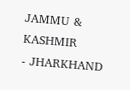JAMMU & KASHMIR
- JHARKHAND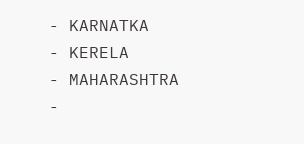- KARNATKA
- KERELA
- MAHARASHTRA
-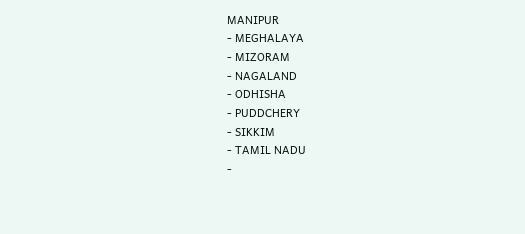MANIPUR
- MEGHALAYA
- MIZORAM
- NAGALAND
- ODHISHA
- PUDDCHERY
- SIKKIM
- TAMIL NADU
-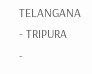TELANGANA
- TRIPURA
-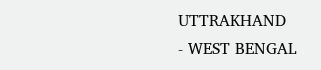UTTRAKHAND
- WEST BENGAL